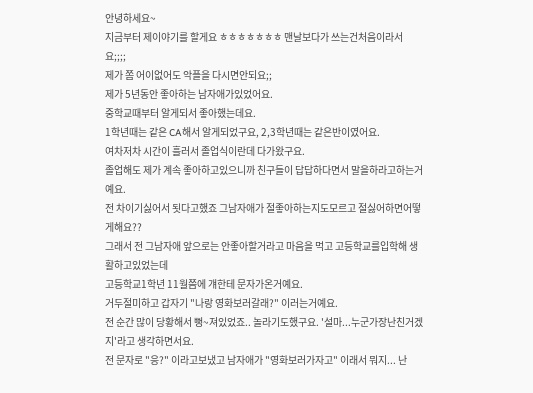안녕하세요~
지금부터 제이야기를 할게요 ㅎㅎㅎㅎㅎㅎㅎ 맨날보다가 쓰는건처음이라서요;;;;
제가 쫌 어이없어도 악플을 다시면안되요;;
제가 5년동안 좋아하는 남자애가있었어요.
중학교때부터 알게되서 좋아했는데요.
1학년때는 같은 CA해서 알게되었구요, 2,3학년때는 같은반이였어요.
여차저차 시간이 흘러서 졸업식이란데 다가왔구요.
졸업해도 제가 계속 좋아하고있으니까 친구들이 답답하다면서 말을하라고하는거예요.
전 차이기싫어서 됫다고했죠 그남자애가 절좋아하는지도모르고 절싫어하면어떻게해요??
그래서 전 그남자애 앞으로는 안좋아할거라고 마음을 먹고 고등학교를입학해 생활하고있었는데
고등학교1학년 11월쯤에 걔한테 문자가온거예요.
거두절미하고 갑자기 "나랑 영화보러갈래?" 이러는거예요.
전 순간 많이 당황해서 뻥~져있었죠.. 놀라기도했구요. '설마...누군가장난친거겠지'라고 생각하면서요.
전 문자로 "응?" 이라고보냈고 남자애가 "영화보러가자고" 이래서 뭐지... 난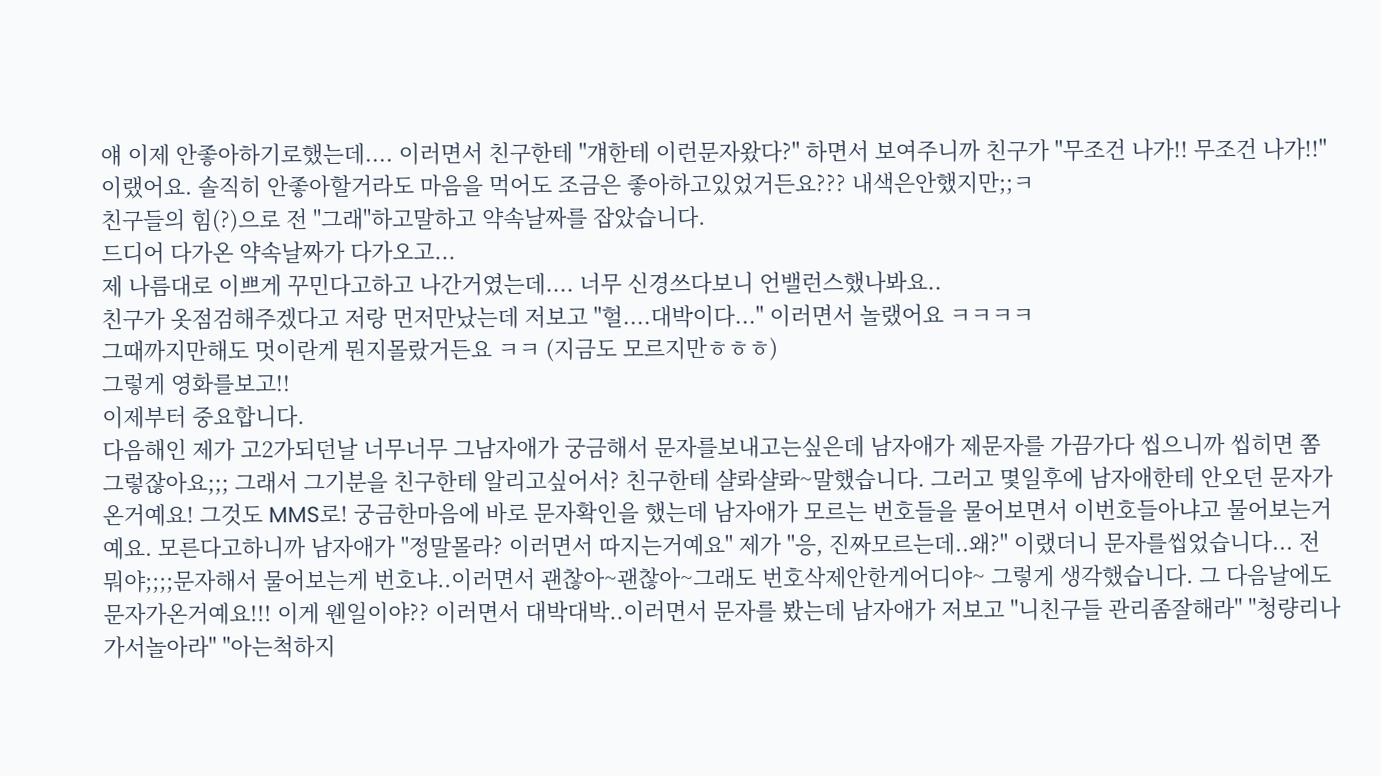얘 이제 안좋아하기로했는데.... 이러면서 친구한테 "걔한테 이런문자왔다?" 하면서 보여주니까 친구가 "무조건 나가!! 무조건 나가!!" 이랬어요. 솔직히 안좋아할거라도 마음을 먹어도 조금은 좋아하고있었거든요??? 내색은안했지만;;ㅋ
친구들의 힘(?)으로 전 "그래"하고말하고 약속날짜를 잡았습니다.
드디어 다가온 약속날짜가 다가오고...
제 나름대로 이쁘게 꾸민다고하고 나간거였는데.... 너무 신경쓰다보니 언밸런스했나봐요..
친구가 옷점검해주겠다고 저랑 먼저만났는데 저보고 "헐....대박이다..." 이러면서 놀랬어요 ㅋㅋㅋㅋ
그때까지만해도 멋이란게 뭔지몰랐거든요 ㅋㅋ (지금도 모르지만ㅎㅎㅎ)
그렇게 영화를보고!!
이제부터 중요합니다.
다음해인 제가 고2가되던날 너무너무 그남자애가 궁금해서 문자를보내고는싶은데 남자애가 제문자를 가끔가다 씹으니까 씹히면 쫌 그렇잖아요;;; 그래서 그기분을 친구한테 알리고싶어서? 친구한테 샬롸샬롸~말했습니다. 그러고 몇일후에 남자애한테 안오던 문자가온거예요! 그것도 MMS로! 궁금한마음에 바로 문자확인을 했는데 남자애가 모르는 번호들을 물어보면서 이번호들아냐고 물어보는거예요. 모른다고하니까 남자애가 "정말몰라? 이러면서 따지는거예요" 제가 "응, 진짜모르는데..왜?" 이랬더니 문자를씹었습니다... 전 뭐야;;;;문자해서 물어보는게 번호냐..이러면서 괜찮아~괜찮아~그래도 번호삭제안한게어디야~ 그렇게 생각했습니다. 그 다음날에도 문자가온거예요!!! 이게 웬일이야?? 이러면서 대박대박..이러면서 문자를 봤는데 남자애가 저보고 "니친구들 관리좀잘해라" "청량리나 가서놀아라" "아는척하지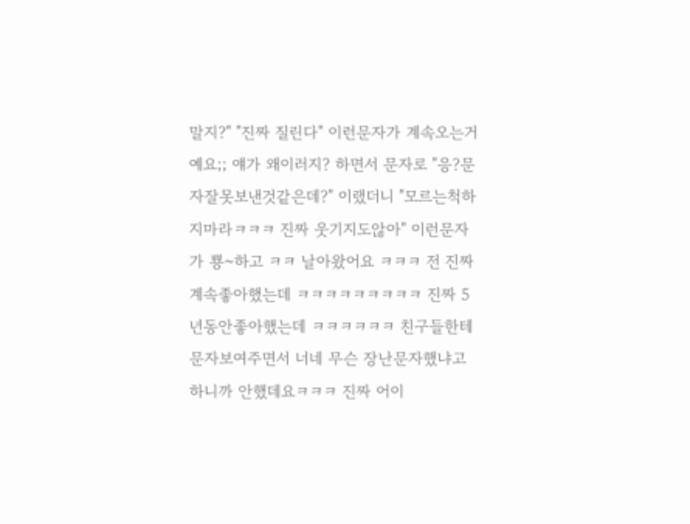말지?" "진짜 질린다" 이런문자가 계속오는거예요;; 얘가 왜이러지? 하면서 문자로 "응?문자잘못보낸것같은데?" 이랬더니 "모르는척하지마라ㅋㅋㅋ 진짜 웃기지도않아" 이런문자가 뿅~하고 ㅋㅋ 날아왔어요 ㅋㅋㅋ 전 진짜 계속좋아했는데 ㅋㅋㅋㅋㅋㅋㅋㅋㅋ 진짜 5년동안좋아했는데 ㅋㅋㅋㅋㅋㅋ 친구들한테 문자보여주면서 너네 무슨 장난문자했냐고하니까 안했데요ㅋㅋㅋ 진짜 어이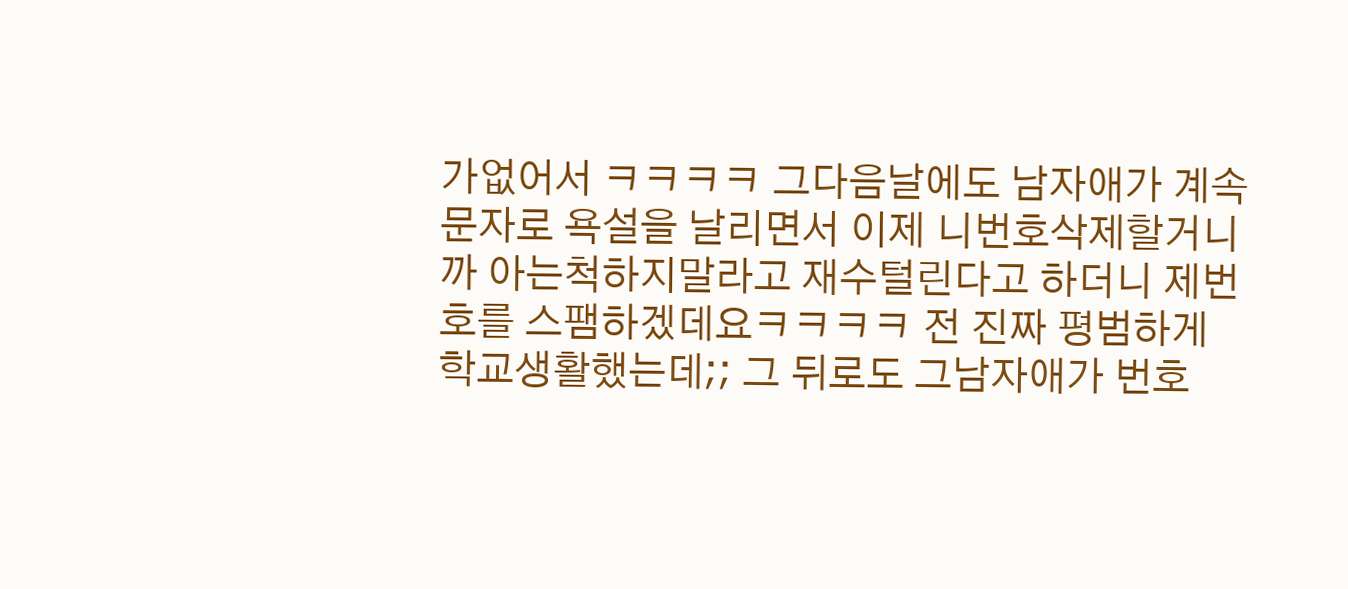가없어서 ㅋㅋㅋㅋ 그다음날에도 남자애가 계속 문자로 욕설을 날리면서 이제 니번호삭제할거니까 아는척하지말라고 재수털린다고 하더니 제번호를 스팸하겠데요ㅋㅋㅋㅋ 전 진짜 평범하게 학교생활했는데;; 그 뒤로도 그남자애가 번호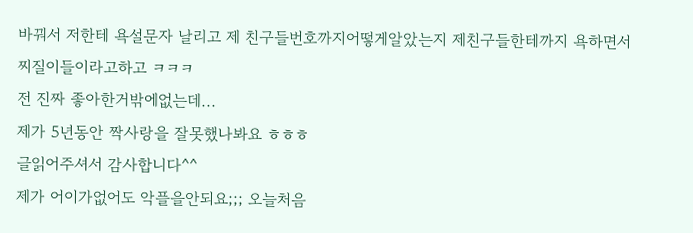바꿔서 저한테 욕설문자 날리고 제 친구들번호까지어떻게알았는지 제친구들한테까지 욕하면서 찌질이들이라고하고 ㅋㅋㅋ
전 진짜 좋아한거밖에없는데...
제가 5년동안 짝사랑을 잘못했나봐요 ㅎㅎㅎ
글읽어주셔서 감사합니다^^
제가 어이가없어도 악플을안되요;;; 오늘처음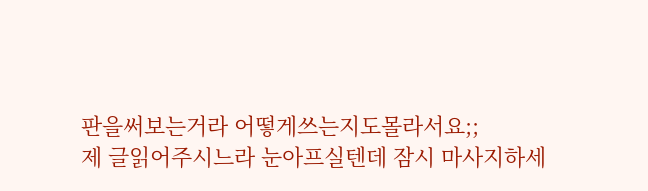판을써보는거라 어떻게쓰는지도몰라서요;;
제 글읽어주시느라 눈아프실텐데 잠시 마사지하세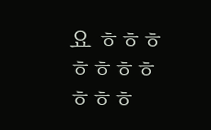요 ㅎㅎㅎㅎㅎㅎㅎㅎㅎㅎ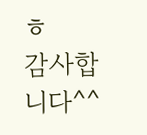ㅎ
감사합니다^^